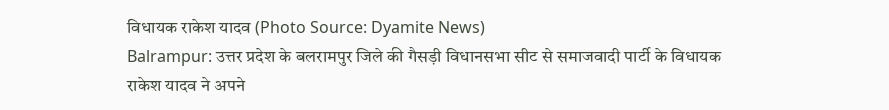विधायक राकेश यादव (Photo Source: Dyamite News)
Balrampur: उत्तर प्रदेश के बलरामपुर जिले की गैसड़ी विधानसभा सीट से समाजवादी पार्टी के विधायक राकेश यादव ने अपने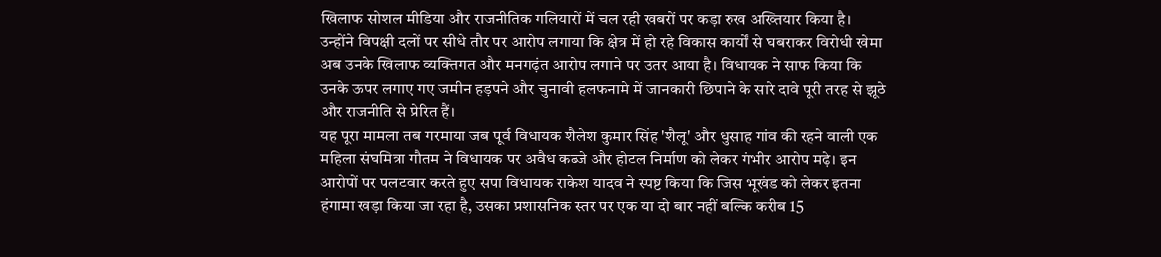खिलाफ सोशल मीडिया और राजनीतिक गलियारों में चल रही खबरों पर कड़ा रुख अख्तियार किया है। उन्होंने विपक्षी दलों पर सीधे तौर पर आरोप लगाया कि क्षेत्र में हो रहे विकास कार्यों से घबराकर विरोधी खेमा अब उनके खिलाफ व्यक्तिगत और मनगढ़ंत आरोप लगाने पर उतर आया है। विधायक ने साफ किया कि उनके ऊपर लगाए गए जमीन हड़पने और चुनावी हलफनामे में जानकारी छिपाने के सारे दावे पूरी तरह से झूठे और राजनीति से प्रेरित हैं।
यह पूरा मामला तब गरमाया जब पूर्व विधायक शैलेश कुमार सिंह 'शैलू' और धुसाह गांव की रहने वाली एक महिला संघमित्रा गौतम ने विधायक पर अवैध कब्जे और होटल निर्माण को लेकर गंभीर आरोप मढ़े। इन आरोपों पर पलटवार करते हुए सपा विधायक राकेश यादव ने स्पष्ट किया कि जिस भूखंड को लेकर इतना हंगामा खड़ा किया जा रहा है, उसका प्रशासनिक स्तर पर एक या दो बार नहीं बल्कि करीब 15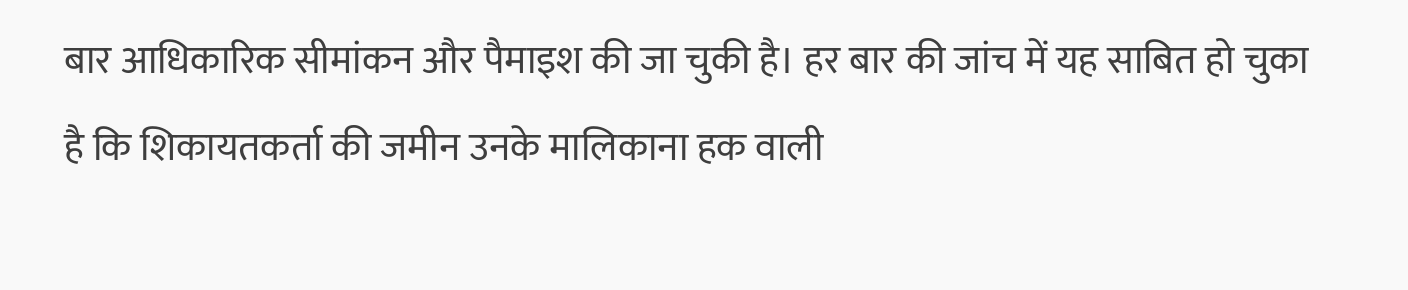बार आधिकारिक सीमांकन और पैमाइश की जा चुकी है। हर बार की जांच में यह साबित हो चुका है कि शिकायतकर्ता की जमीन उनके मालिकाना हक वाली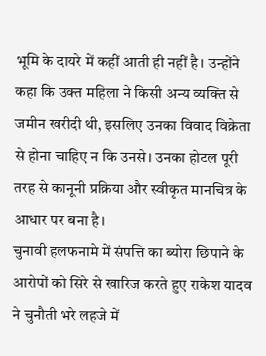भूमि के दायरे में कहीं आती ही नहीं है। उन्होंने कहा कि उक्त महिला ने किसी अन्य व्यक्ति से जमीन खरीदी थी, इसलिए उनका विवाद विक्रेता से होना चाहिए न कि उनसे। उनका होटल पूरी तरह से कानूनी प्रक्रिया और स्वीकृत मानचित्र के आधार पर बना है।
चुनावी हलफनामे में संपत्ति का ब्योरा छिपाने के आरोपों को सिरे से खारिज करते हुए राकेश यादव ने चुनौती भरे लहजे में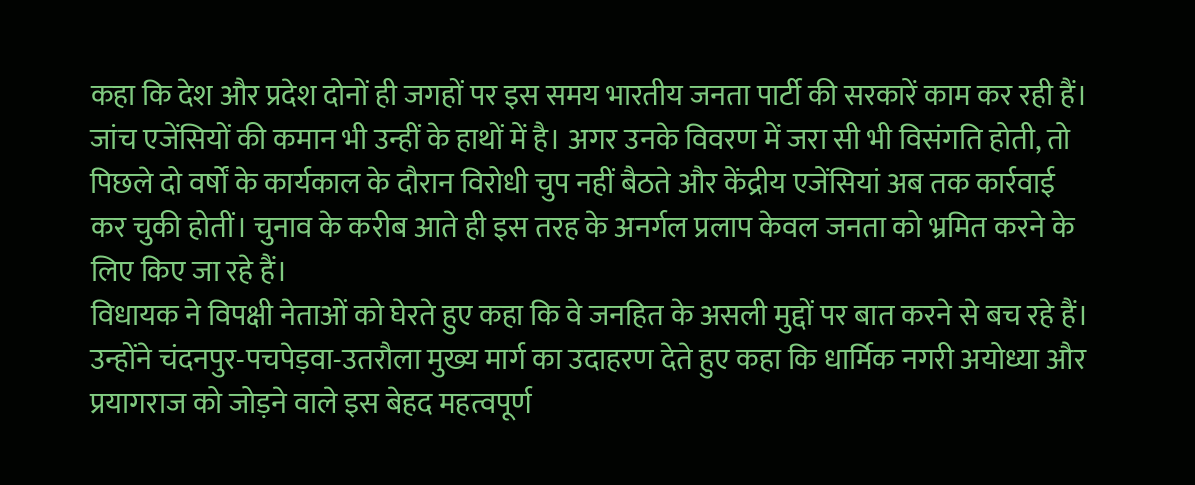कहा कि देश और प्रदेश दोनों ही जगहों पर इस समय भारतीय जनता पार्टी की सरकारें काम कर रही हैं। जांच एजेंसियों की कमान भी उन्हीं के हाथों में है। अगर उनके विवरण में जरा सी भी विसंगति होती, तो पिछले दो वर्षों के कार्यकाल के दौरान विरोधी चुप नहीं बैठते और केंद्रीय एजेंसियां अब तक कार्रवाई कर चुकी होतीं। चुनाव के करीब आते ही इस तरह के अनर्गल प्रलाप केवल जनता को भ्रमित करने के लिए किए जा रहे हैं।
विधायक ने विपक्षी नेताओं को घेरते हुए कहा कि वे जनहित के असली मुद्दों पर बात करने से बच रहे हैं। उन्होंने चंदनपुर-पचपेड़वा-उतरौला मुख्य मार्ग का उदाहरण देते हुए कहा कि धार्मिक नगरी अयोध्या और प्रयागराज को जोड़ने वाले इस बेहद महत्वपूर्ण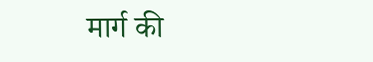मार्ग की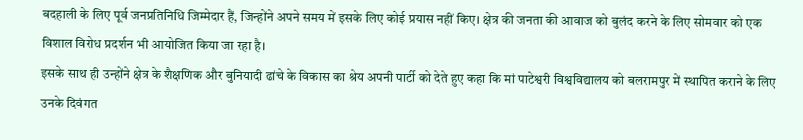बदहाली के लिए पूर्व जनप्रतिनिधि जिम्मेदार हैं, जिन्होंने अपने समय में इसके लिए कोई प्रयास नहीं किए। क्षेत्र की जनता की आवाज को बुलंद करने के लिए सोमवार को एक विशाल विरोध प्रदर्शन भी आयोजित किया जा रहा है।
इसके साथ ही उन्होंने क्षेत्र के शैक्षणिक और बुनियादी ढांचे के विकास का श्रेय अपनी पार्टी को देते हुए कहा कि मां पाटेश्वरी विश्वविद्यालय को बलरामपुर में स्थापित कराने के लिए उनके दिवंगत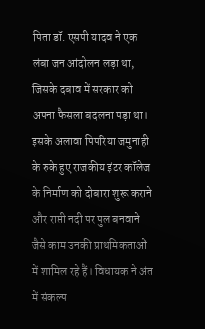पिता डॉ. एसपी यादव ने एक लंबा जन आंदोलन लड़ा था, जिसके दबाव में सरकार को अपना फैसला बदलना पड़ा था। इसके अलावा पिपरिया जमुनाही के रुके हुए राजकीय इंटर कॉलेज के निर्माण को दोबारा शुरू कराने और राप्ती नदी पर पुल बनवाने जैसे काम उनकी प्राथमिकताओं में शामिल रहे हैं। विधायक ने अंत में संकल्प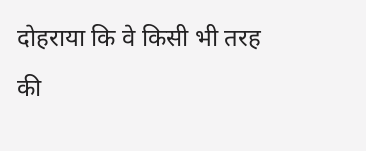दोहराया कि वे किसी भी तरह की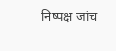निष्पक्ष जांच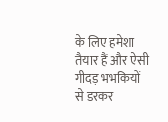के लिए हमेशा तैयार हैं और ऐसी गीदड़ भभकियों से डरकर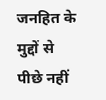जनहित के मुद्दों से पीछे नहीं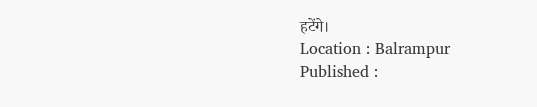हटेंगे।
Location : Balrampur
Published :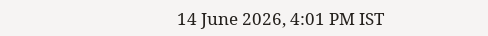14 June 2026, 4:01 PM IST